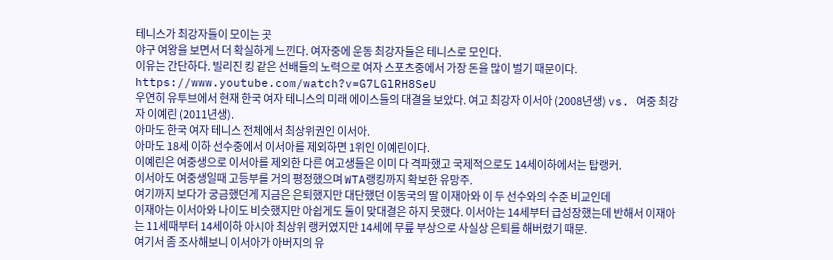테니스가 최강자들이 모이는 곳
야구 여왕을 보면서 더 확실하게 느낀다. 여자중에 운동 최강자들은 테니스로 모인다.
이유는 간단하다. 빌리진 킹 같은 선배들의 노력으로 여자 스포츠중에서 가장 돈을 많이 벌기 때문이다.
https://www.youtube.com/watch?v=G7LGlRH8SeU
우연히 유투브에서 현재 한국 여자 테니스의 미래 에이스들의 대결을 보았다. 여고 최강자 이서아 (2008년생) vs. 여중 최강자 이예린 (2011년생).
아마도 한국 여자 테니스 전체에서 최상위권인 이서아.
아마도 18세 이하 선수중에서 이서아를 제외하면 1위인 이예린이다.
이예린은 여중생으로 이서아를 제외한 다른 여고생들은 이미 다 격파했고 국제적으로도 14세이하에서는 탑랭커.
이서아도 여중생일때 고등부를 거의 평정했으며 WTA랭킹까지 확보한 유망주.
여기까지 보다가 궁금했던게 지금은 은퇴했지만 대단했던 이동국의 딸 이재아와 이 두 선수와의 수준 비교인데
이재아는 이서아와 나이도 비슷했지만 아쉽게도 둘이 맞대결은 하지 못했다. 이서아는 14세부터 급성장했는데 반해서 이재아는 11세때부터 14세이하 아시아 최상위 랭커였지만 14세에 무릎 부상으로 사실상 은퇴를 해버렸기 때문.
여기서 좀 조사해보니 이서아가 아버지의 유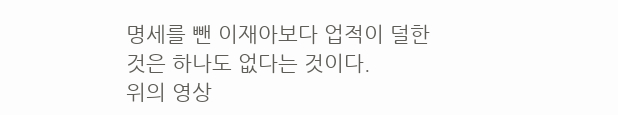명세를 뺀 이재아보다 업적이 덜한것은 하나도 없다는 것이다.
위의 영상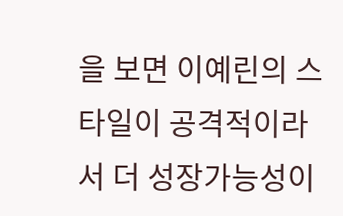을 보면 이예린의 스타일이 공격적이라서 더 성장가능성이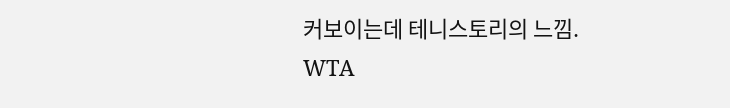커보이는데 테니스토리의 느낌.
WTA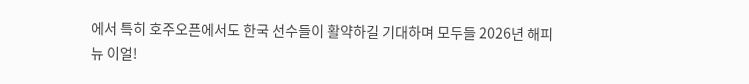에서 특히 호주오픈에서도 한국 선수들이 활약하길 기대하며 모두들 2026년 해피 뉴 이얼!